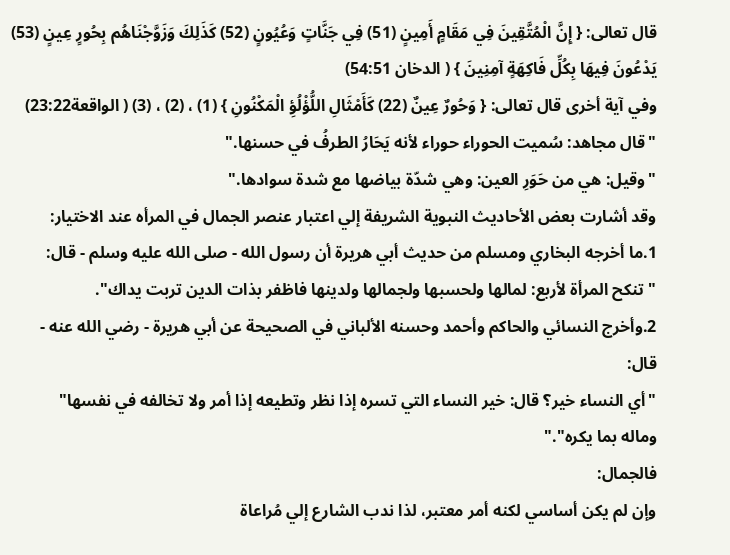قال تعالى: { إِنَّ الْمُتَّقِينَ فِي مَقَامٍ أَمِينٍ (51) فِي جَنَّاتٍ وَعُيُونٍ (52) كَذَلِكَ وَزَوَّجْنَاهُم بِحُورٍ عِينٍ (53) يَدْعُونَ فِيهَا بِكُلِّ فَاكِهَةٍ آمِنِينَ } ( الدخان 54:51)
وفي آية أخرى قال تعالى: { وَحُورٌ عِينٌ (22) كَأَمْثَالِ اللُّؤْلُؤِ الْمَكْنُونِ } (1) ، (2) ، (3) ( الواقعة23:22)
"قال مجاهد: سُميت الحوراء حوراء لأنه يَحَارُ الطرفُ في حسنها."
"وقيل: هي من حَوَرِ العين: وهي شدّة بياضها مع شدة سوادها."
وقد أشارت بعض الأحاديث النبوية الشريفة إلي اعتبار عنصر الجمال في المرأه عند الاختيار:
1.ما أخرجه البخاري ومسلم من حديث أبي هريرة أن رسول الله - صلى الله عليه وسلم - قال:
"تنكح المرأة لأربع: لمالها ولحسبها ولجمالها ولدينها فاظفر بذات الدين تربت يداك".
2.وأخرج النسائي والحاكم وأحمد وحسنه الألباني في الصحيحة عن أبي هريرة - رضي الله عنه - قال:
"أي النساء خير؟ قال: خير النساء التي تسره إذا نظر وتطيعه إذا أمر ولا تخالفه في نفسها"
وماله بما يكره"."
فالجمال:
وإن لم يكن أساسي لكنه أمر معتبر، لذا ندب الشارع إلي مُراعاة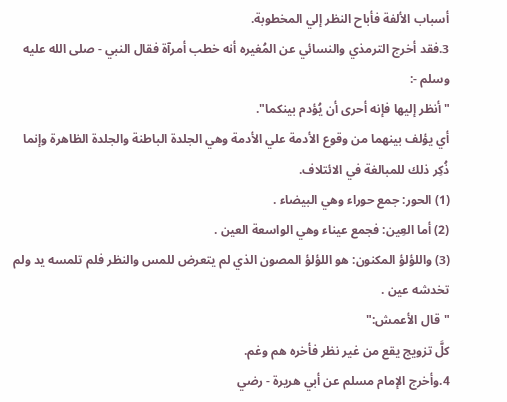أسباب الألفة فأباح النظر إلي المخطوبة.
3.فقد أخرج الترمذي والنسائي عن المُغيره أنه خطب أمرآة فقال النبي - صلى الله عليه وسلم -:
"أنظر إليها فإنه أحرى أن يُؤدم بينكما".
أي يؤلف بينهما من وقوع الأدمة علي الأدمة وهي الجلدة الباطنة والجلدة الظاهرة وإنما ذُكِر ذلك للمبالغة في الائتلاف.
(1) الحور: جمع حوراء وهي البيضاء .
(2) أما العِين: فجمع عيناء وهي الواسعة العين .
(3) واللؤلؤ المكنون: هو اللؤلؤ المصون الذي لم يتعرض للمس والنظر فلم تلمسه يد ولم تخدشه عين .
"قال الأعمش:"
كلَّ تزويج يقع من غير نظر فأخره هم وغم.
4.وأخرج الإمام مسلم عن أبي هريرة - رضي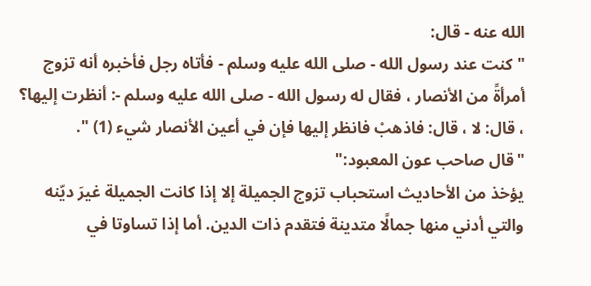الله عنه - قال:
"كنت عند رسول الله - صلى الله عليه وسلم - فأتاه رجل فأخبره أنه تزوج أمرأةً من الأنصار ، فقال له رسول الله - صلى الله عليه وسلم -: أنظرت إليها؟ ، قال: لا ، قال: فاذهبْ فانظر إليها فإن في أعين الأنصار شيء (1) ".
"قال صاحب عون المعبود:"
يؤخذ من الأحاديث استحباب تزوج الجميلة إلا إذا كانت الجميلة غيرَ ديّنه والتي أدني منها جمالًا متدينة فتقدم ذات الدين. أما إذا تساوتا في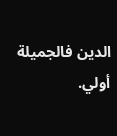الدين فالجميلة أولي.